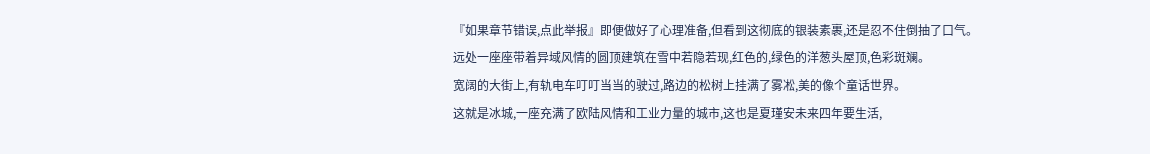『如果章节错误,点此举报』即便做好了心理准备,但看到这彻底的银装素裹,还是忍不住倒抽了口气。
远处一座座带着异域风情的圆顶建筑在雪中若隐若现,红色的,绿色的洋葱头屋顶,色彩斑斓。
宽阔的大街上,有轨电车叮叮当当的驶过,路边的松树上挂满了雾凇,美的像个童话世界。
这就是冰城,一座充满了欧陆风情和工业力量的城市,这也是夏瑾安未来四年要生活,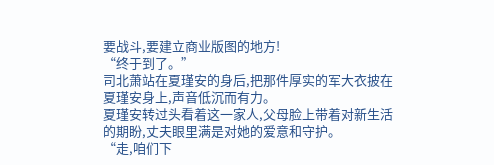要战斗,要建立商业版图的地方!
“终于到了。”
司北萧站在夏瑾安的身后,把那件厚实的军大衣披在夏瑾安身上,声音低沉而有力。
夏瑾安转过头看着这一家人,父母脸上带着对新生活的期盼,丈夫眼里满是对她的爱意和守护。
“走,咱们下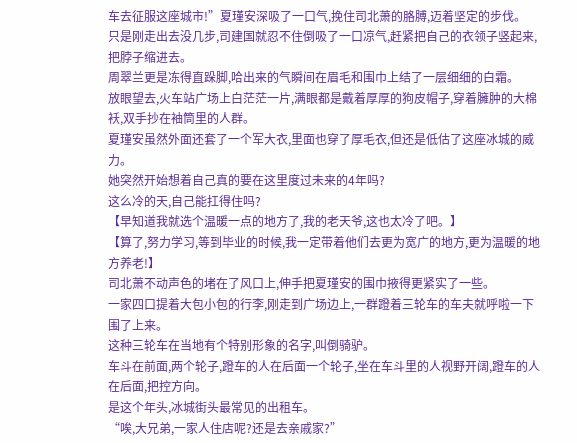车去征服这座城市!”夏瑾安深吸了一口气,挽住司北萧的胳膊,迈着坚定的步伐。
只是刚走出去没几步,司建国就忍不住倒吸了一口凉气,赶紧把自己的衣领子竖起来,把脖子缩进去。
周翠兰更是冻得直跺脚,哈出来的气瞬间在眉毛和围巾上结了一层细细的白霜。
放眼望去,火车站广场上白茫茫一片,满眼都是戴着厚厚的狗皮帽子,穿着臃肿的大棉袄,双手抄在袖筒里的人群。
夏瑾安虽然外面还套了一个军大衣,里面也穿了厚毛衣,但还是低估了这座冰城的威力。
她突然开始想着自己真的要在这里度过未来的4年吗?
这么冷的天,自己能扛得住吗?
【早知道我就选个温暖一点的地方了,我的老天爷,这也太冷了吧。】
【算了,努力学习,等到毕业的时候,我一定带着他们去更为宽广的地方,更为温暖的地方养老!】
司北萧不动声色的堵在了风口上,伸手把夏瑾安的围巾掖得更紧实了一些。
一家四口提着大包小包的行李,刚走到广场边上,一群蹬着三轮车的车夫就呼啦一下围了上来。
这种三轮车在当地有个特别形象的名字,叫倒骑驴。
车斗在前面,两个轮子,蹬车的人在后面一个轮子,坐在车斗里的人视野开阔,蹬车的人在后面,把控方向。
是这个年头,冰城街头最常见的出租车。
“唉,大兄弟,一家人住店呢?还是去亲戚家?”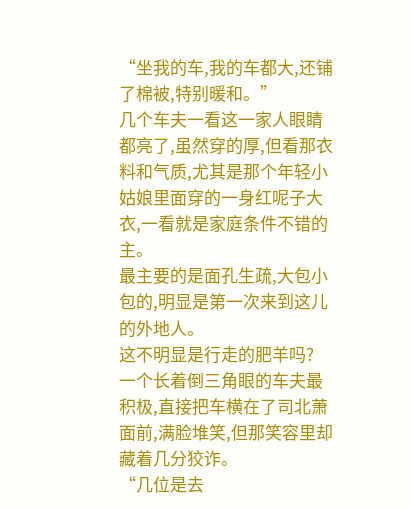“坐我的车,我的车都大,还铺了棉被,特别暖和。”
几个车夫一看这一家人眼睛都亮了,虽然穿的厚,但看那衣料和气质,尤其是那个年轻小姑娘里面穿的一身红呢子大衣,一看就是家庭条件不错的主。
最主要的是面孔生疏,大包小包的,明显是第一次来到这儿的外地人。
这不明显是行走的肥羊吗?
一个长着倒三角眼的车夫最积极,直接把车横在了司北萧面前,满脸堆笑,但那笑容里却藏着几分狡诈。
“几位是去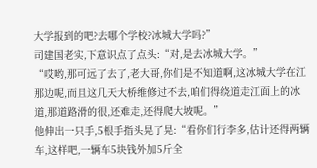大学报到的吧?去哪个学校?冰城大学吗?”
司建国老实,下意识点了点头:“对,是去冰城大学。”
“哎哟,那可远了去了,老大哥,你们是不知道啊,这冰城大学在江那边呢,而且这几天大桥维修过不去,咱们得绕道走江面上的冰道,那道路滑的很,还难走,还得爬大坡呢。”
他伸出一只手,5根手指头晃了晃:“看你们行李多,估计还得两辆车,这样吧,一辆车5块钱外加5斤全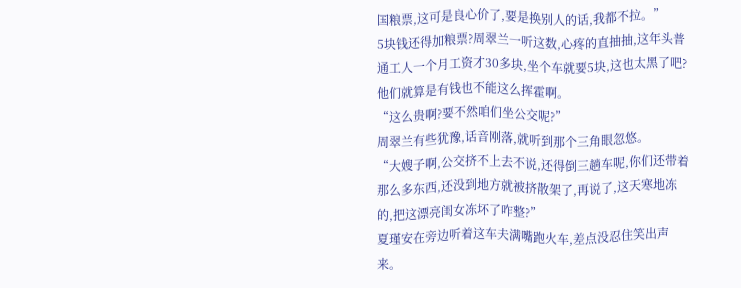国粮票,这可是良心价了,要是换别人的话,我都不拉。”
5块钱还得加粮票?周翠兰一听这数,心疼的直抽抽,这年头普通工人一个月工资才30多块,坐个车就要5块,这也太黑了吧?
他们就算是有钱也不能这么挥霍啊。
“这么贵啊?要不然咱们坐公交呢?”
周翠兰有些犹豫,话音刚落,就听到那个三角眼忽悠。
“大嫂子啊,公交挤不上去不说,还得倒三趟车呢,你们还带着那么多东西,还没到地方就被挤散架了,再说了,这天寒地冻的,把这漂亮闺女冻坏了咋整?”
夏瑾安在旁边听着这车夫满嘴跑火车,差点没忍住笑出声来。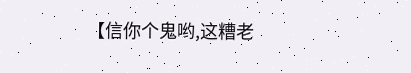【信你个鬼哟,这糟老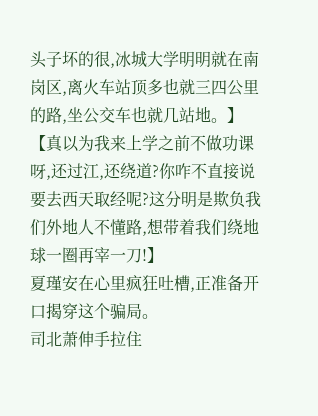头子坏的很,冰城大学明明就在南岗区,离火车站顶多也就三四公里的路,坐公交车也就几站地。】
【真以为我来上学之前不做功课呀,还过江,还绕道?你咋不直接说要去西天取经呢?这分明是欺负我们外地人不懂路,想带着我们绕地球一圈再宰一刀!】
夏瑾安在心里疯狂吐槽,正准备开口揭穿这个骗局。
司北萧伸手拉住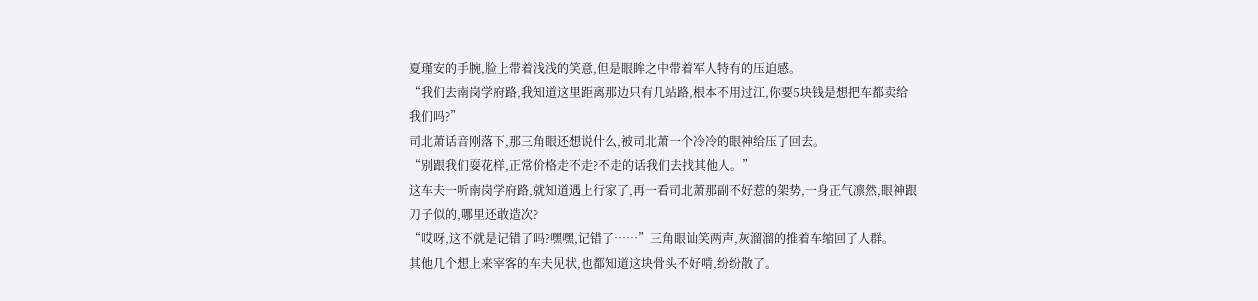夏瑾安的手腕,脸上带着浅浅的笑意,但是眼眸之中带着军人特有的压迫感。
“我们去南岗学府路,我知道这里距离那边只有几站路,根本不用过江,你要5块钱是想把车都卖给我们吗?”
司北萧话音刚落下,那三角眼还想说什么,被司北萧一个冷冷的眼神给压了回去。
“别跟我们耍花样,正常价格走不走?不走的话我们去找其他人。”
这车夫一听南岗学府路,就知道遇上行家了,再一看司北萧那副不好惹的架势,一身正气凛然,眼神跟刀子似的,哪里还敢造次?
“哎呀,这不就是记错了吗?嘿嘿,记错了……”三角眼讪笑两声,灰溜溜的推着车缩回了人群。
其他几个想上来宰客的车夫见状,也都知道这块骨头不好啃,纷纷散了。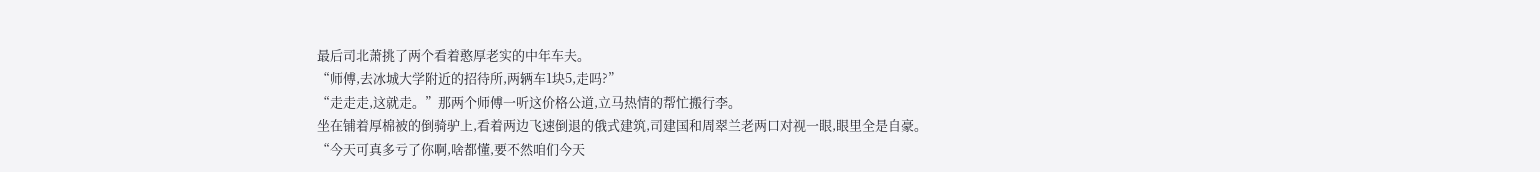最后司北萧挑了两个看着憨厚老实的中年车夫。
“师傅,去冰城大学附近的招待所,两辆车1块5,走吗?”
“走走走,这就走。”那两个师傅一听这价格公道,立马热情的帮忙搬行李。
坐在铺着厚棉被的倒骑驴上,看着两边飞速倒退的俄式建筑,司建国和周翠兰老两口对视一眼,眼里全是自豪。
“今天可真多亏了你啊,啥都懂,要不然咱们今天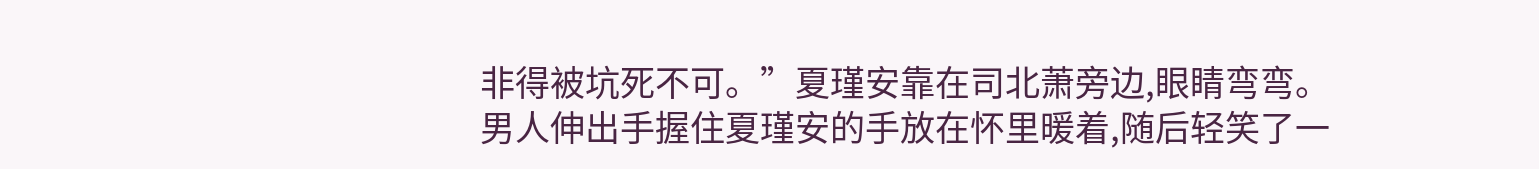非得被坑死不可。”夏瑾安靠在司北萧旁边,眼睛弯弯。
男人伸出手握住夏瑾安的手放在怀里暖着,随后轻笑了一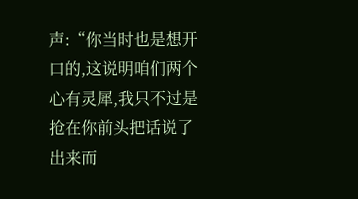声:“你当时也是想开口的,这说明咱们两个心有灵犀,我只不过是抢在你前头把话说了出来而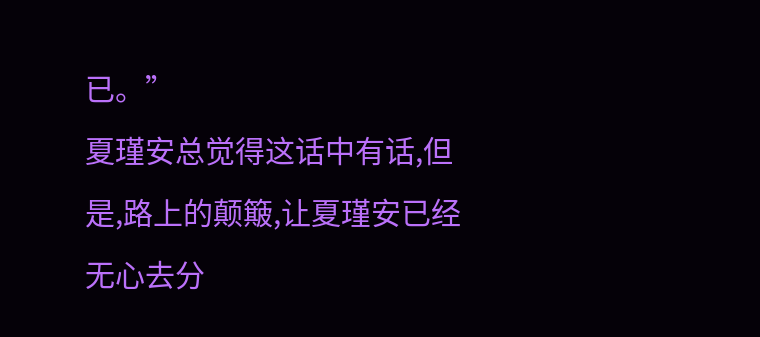已。”
夏瑾安总觉得这话中有话,但是,路上的颠簸,让夏瑾安已经无心去分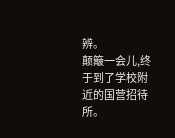辨。
颠簸一会儿,终于到了学校附近的国营招待所。